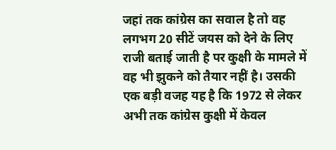जहां तक कांग्रेस का सवाल है तो वह लगभग 20 सीटें जयस को देने के लिए राजी बताई जाती है पर कुक्षी के मामले में वह भी झुकने को तैयार नहीं है। उसकी एक बड़ी वजह यह है कि 1972 से लेकर अभी तक कांग्रेस कुक्षी में केवल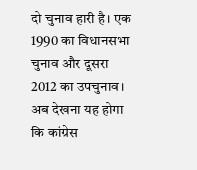दो चुनाव हारी है। एक 1990 का विधानसभा चुनाव और दूसरा 2012 का उपचुनाव। अब देखना यह होगा कि कांग्रेस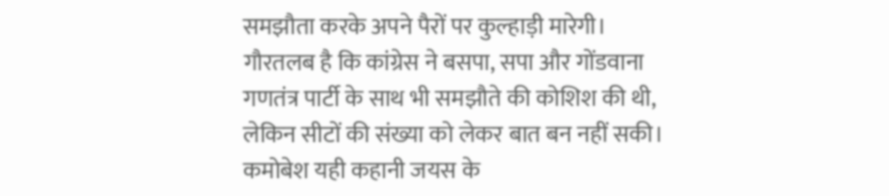समझौता करके अपने पैरों पर कुल्हाड़ी मारेगी।
गौरतलब है कि कांग्रेस ने बसपा, सपा और गोंडवाना गणतंत्र पार्टी के साथ भी समझौते की कोशिश की थी, लेकिन सीटों की संख्या को लेकर बात बन नहीं सकी। कमोबेश यही कहानी जयस के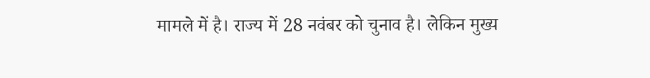मामले में है। राज्य में 28 नवंबर को चुनाव है। लेकिन मुख्य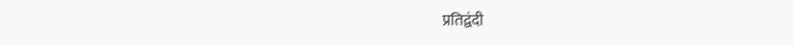प्रतिद्वंदी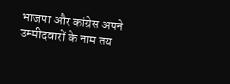भाजपा और कांग्रेस अपने उम्मीदवारों के नाम तय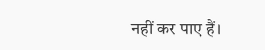नहीं कर पाए हैं।